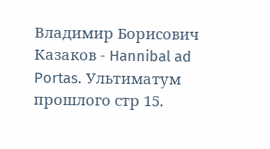Владимир Борисович Казаков - Hannibal ad Portas. Ультиматум прошлого стр 15.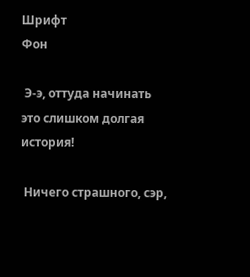Шрифт
Фон

 Э-э, оттуда начинать  это слишком долгая история!

 Ничего страшного, сэр,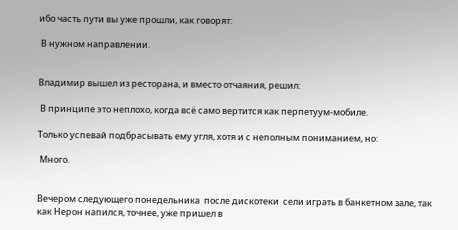ибо часть пути вы уже прошли, как говорят:

 В нужном направлении.


Владимир вышел из ресторана, и вместо отчаяния, решил:

 В принципе это неплохо, когда всё само вертится как перпетуум-мобиле.

Только успевай подбрасывать ему угля, хотя и с неполным пониманием, но:

 Много.


Вечером следующего понедельника  после дискотеки  сели играть в банкетном зале, так как Нерон напился, точнее, уже пришел в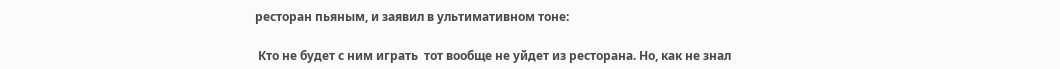ресторан пьяным, и заявил в ультимативном тоне:

 Кто не будет с ним играть  тот вообще не уйдет из ресторана. Но, как не знал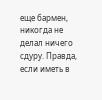еще бармен, никогда не делал ничего сдуру. Правда, если иметь в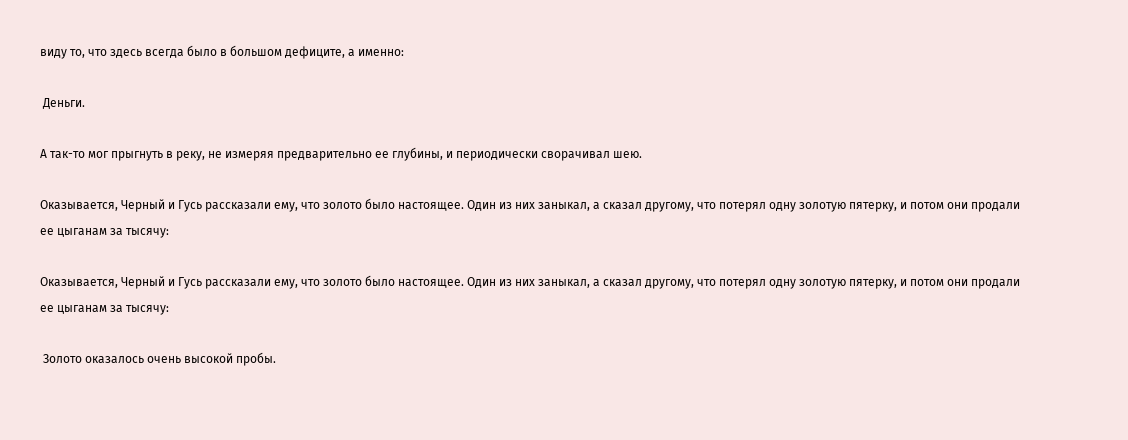виду то, что здесь всегда было в большом дефиците, а именно:

 Деньги.

А так-то мог прыгнуть в реку, не измеряя предварительно ее глубины, и периодически сворачивал шею.

Оказывается, Черный и Гусь рассказали ему, что золото было настоящее. Один из них заныкал, а сказал другому, что потерял одну золотую пятерку, и потом они продали ее цыганам за тысячу:

Оказывается, Черный и Гусь рассказали ему, что золото было настоящее. Один из них заныкал, а сказал другому, что потерял одну золотую пятерку, и потом они продали ее цыганам за тысячу:

 Золото оказалось очень высокой пробы.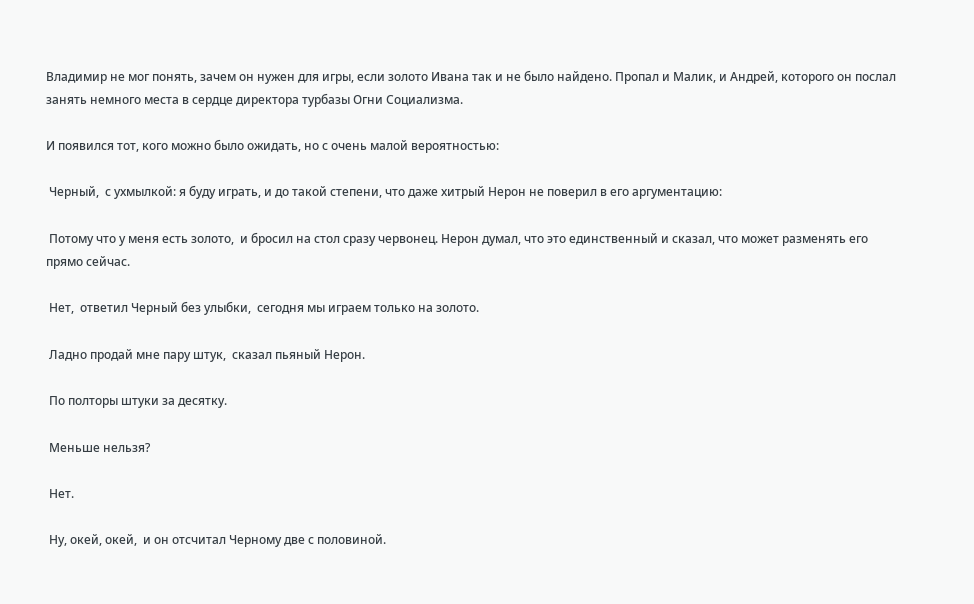Владимир не мог понять, зачем он нужен для игры, если золото Ивана так и не было найдено. Пропал и Малик, и Андрей, которого он послал занять немного места в сердце директора турбазы Огни Социализма.

И появился тот, кого можно было ожидать, но с очень малой вероятностью:

 Черный,  с ухмылкой: я буду играть, и до такой степени, что даже хитрый Нерон не поверил в его аргументацию:

 Потому что у меня есть золото,  и бросил на стол сразу червонец. Нерон думал, что это единственный и сказал, что может разменять его прямо сейчас.

 Нет,  ответил Черный без улыбки,  сегодня мы играем только на золото.

 Ладно продай мне пару штук,  сказал пьяный Нерон.

 По полторы штуки за десятку.

 Меньше нельзя?

 Нет.

 Ну, окей, окей,  и он отсчитал Черному две с половиной.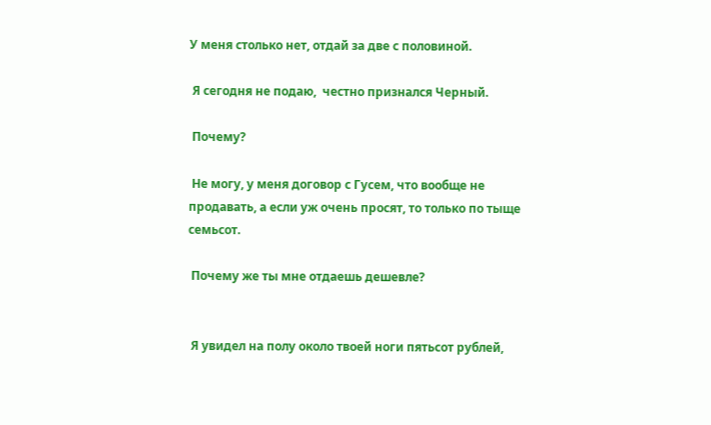У меня столько нет, отдай за две с половиной.

 Я сегодня не подаю,  честно признался Черный.

 Почему?

 Не могу, у меня договор с Гусем, что вообще не продавать, а если уж очень просят, то только по тыще семьсот.

 Почему же ты мне отдаешь дешевле?


 Я увидел на полу около твоей ноги пятьсот рублей,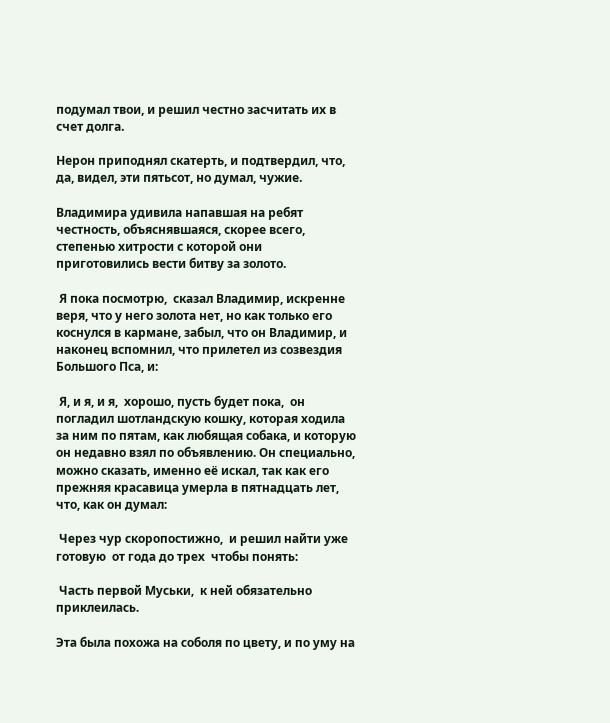подумал твои, и решил честно засчитать их в счет долга.

Нерон приподнял скатерть, и подтвердил, что, да, видел, эти пятьсот, но думал, чужие.

Владимира удивила напавшая на ребят честность, объяснявшаяся, скорее всего, степенью хитрости с которой они приготовились вести битву за золото.

 Я пока посмотрю,  сказал Владимир, искренне веря, что у него золота нет, но как только его коснулся в кармане, забыл, что он Владимир, и наконец вспомнил, что прилетел из созвездия Большого Пса, и:

 Я, и я, и я,  хорошо, пусть будет пока,  он погладил шотландскую кошку, которая ходила за ним по пятам, как любящая собака, и которую он недавно взял по объявлению. Он специально, можно сказать, именно её искал, так как его прежняя красавица умерла в пятнадцать лет, что, как он думал:

 Через чур скоропостижно,  и решил найти уже готовую  от года до трех  чтобы понять:

 Часть первой Муськи,  к ней обязательно приклеилась.

Эта была похожа на соболя по цвету, и по уму на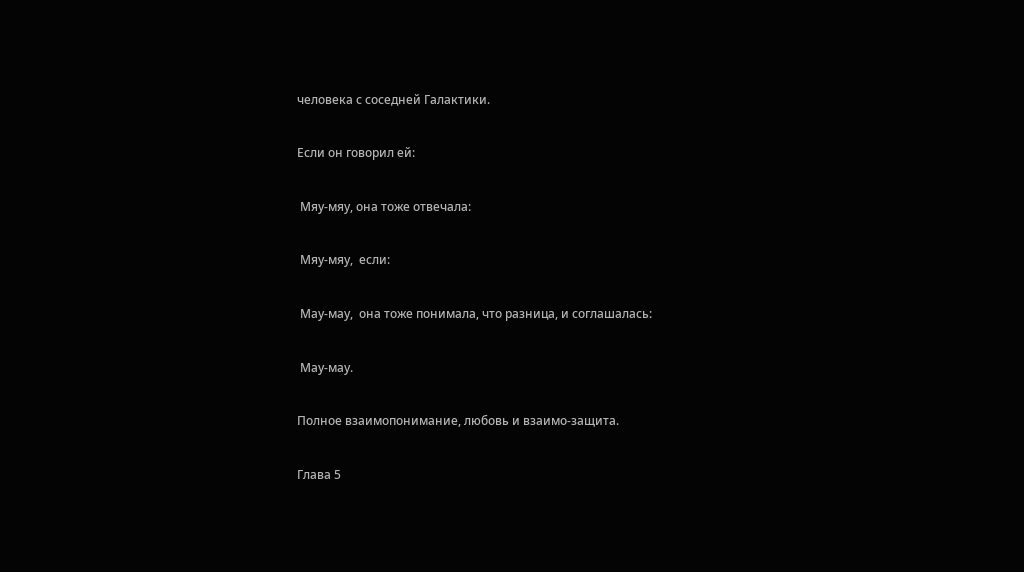человека с соседней Галактики.

Если он говорил ей:

 Мяу-мяу, она тоже отвечала:

 Мяу-мяу,  если:

 Мау-мау,  она тоже понимала, что разница, и соглашалась:

 Мау-мау.

Полное взаимопонимание, любовь и взаимо-защита.

Глава 5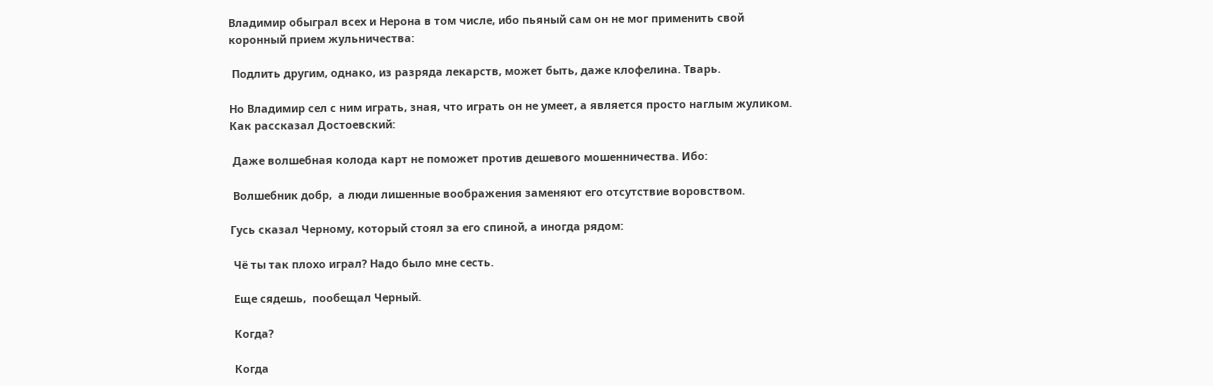Владимир обыграл всех и Нерона в том числе, ибо пьяный сам он не мог применить свой коронный прием жульничества:

 Подлить другим, однако, из разряда лекарств, может быть, даже клофелина. Тварь.

Но Владимир сел с ним играть, зная, что играть он не умеет, а является просто наглым жуликом. Как рассказал Достоевский:

 Даже волшебная колода карт не поможет против дешевого мошенничества. Ибо:

 Волшебник добр,  а люди лишенные воображения заменяют его отсутствие воровством.

Гусь сказал Черному, который стоял за его спиной, а иногда рядом:

 Чё ты так плохо играл? Надо было мне сесть.

 Еще сядешь,  пообещал Черный.

 Когда?

 Когда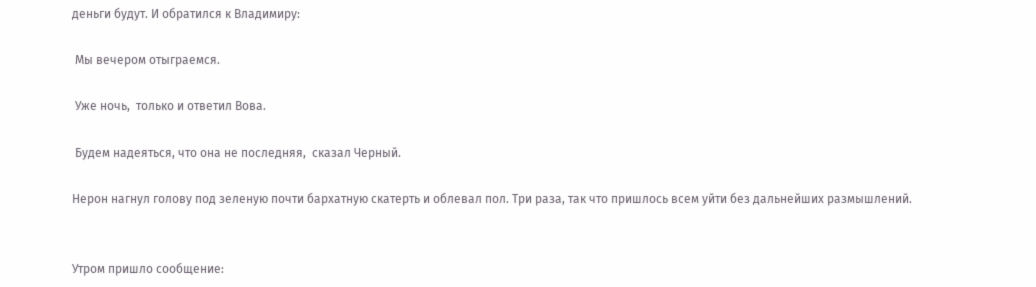деньги будут. И обратился к Владимиру:

 Мы вечером отыграемся.

 Уже ночь,  только и ответил Вова.

 Будем надеяться, что она не последняя,  сказал Черный.

Нерон нагнул голову под зеленую почти бархатную скатерть и облевал пол. Три раза, так что пришлось всем уйти без дальнейших размышлений.


Утром пришло сообщение: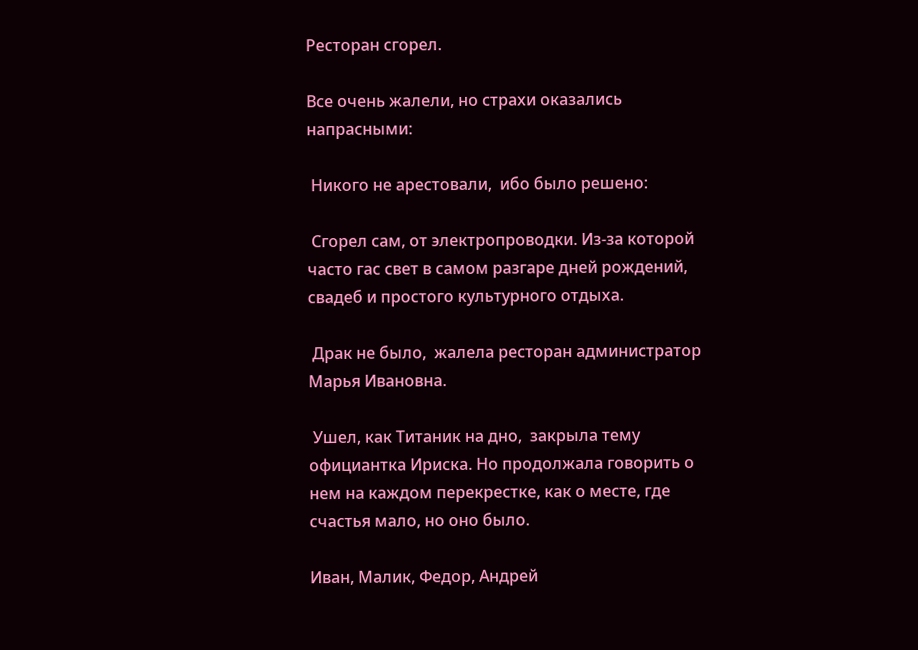Ресторан сгорел.

Все очень жалели, но страхи оказались напрасными:

 Никого не арестовали,  ибо было решено:

 Сгорел сам, от электропроводки. Из-за которой часто гас свет в самом разгаре дней рождений, свадеб и простого культурного отдыха.

 Драк не было,  жалела ресторан администратор Марья Ивановна.

 Ушел, как Титаник на дно,  закрыла тему официантка Ириска. Но продолжала говорить о нем на каждом перекрестке, как о месте, где счастья мало, но оно было.

Иван, Малик, Федор, Андрей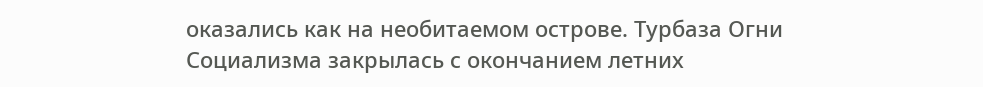оказались как на необитаемом острове. Турбаза Огни Социализма закрылась с окончанием летних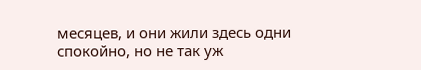месяцев, и они жили здесь одни спокойно, но не так уж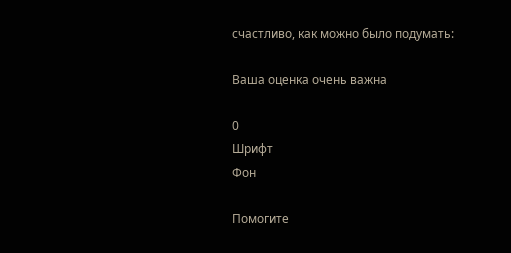счастливо, как можно было подумать:

Ваша оценка очень важна

0
Шрифт
Фон

Помогите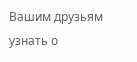Вашим друзьям узнать о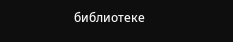библиотеке